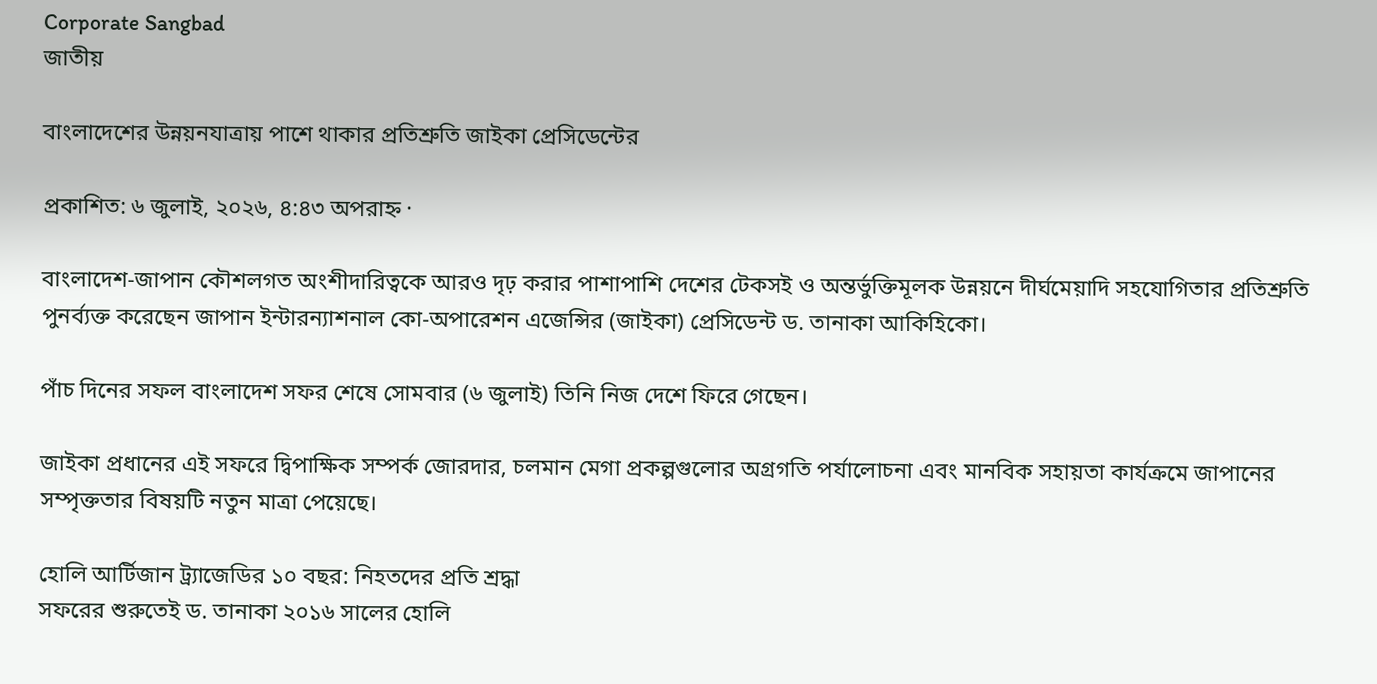Corporate Sangbad
জাতীয়

বাংলাদেশের উন্নয়নযাত্রায় পাশে থাকার প্রতিশ্রুতি জাইকা প্রেসিডেন্টের

প্রকাশিত: ৬ জুলাই, ২০২৬, ৪:৪৩ অপরাহ্ন ·

বাংলাদেশ-জাপান কৌশলগত অংশীদারিত্বকে আরও দৃঢ় করার পাশাপাশি দেশের টেকসই ও অন্তর্ভুক্তিমূলক উন্নয়নে দীর্ঘমেয়াদি সহযোগিতার প্রতিশ্রুতি পুনর্ব্যক্ত করেছেন জাপান ইন্টারন্যাশনাল কো-অপারেশন এজেন্সির (জাইকা) প্রেসিডেন্ট ড. তানাকা আকিহিকো।

পাঁচ দিনের সফল বাংলাদেশ সফর শেষে সোমবার (৬ জুলাই) তিনি নিজ দেশে ফিরে গেছেন।

জাইকা প্রধানের এই সফরে দ্বিপাক্ষিক সম্পর্ক জোরদার, চলমান মেগা প্রকল্পগুলোর অগ্রগতি পর্যালোচনা এবং মানবিক সহায়তা কার্যক্রমে জাপানের সম্পৃক্ততার বিষয়টি নতুন মাত্রা পেয়েছে।

হোলি আর্টিজান ট্র্যাজেডির ১০ বছর: নিহতদের প্রতি শ্রদ্ধা
সফরের শুরুতেই ড. তানাকা ২০১৬ সালের হোলি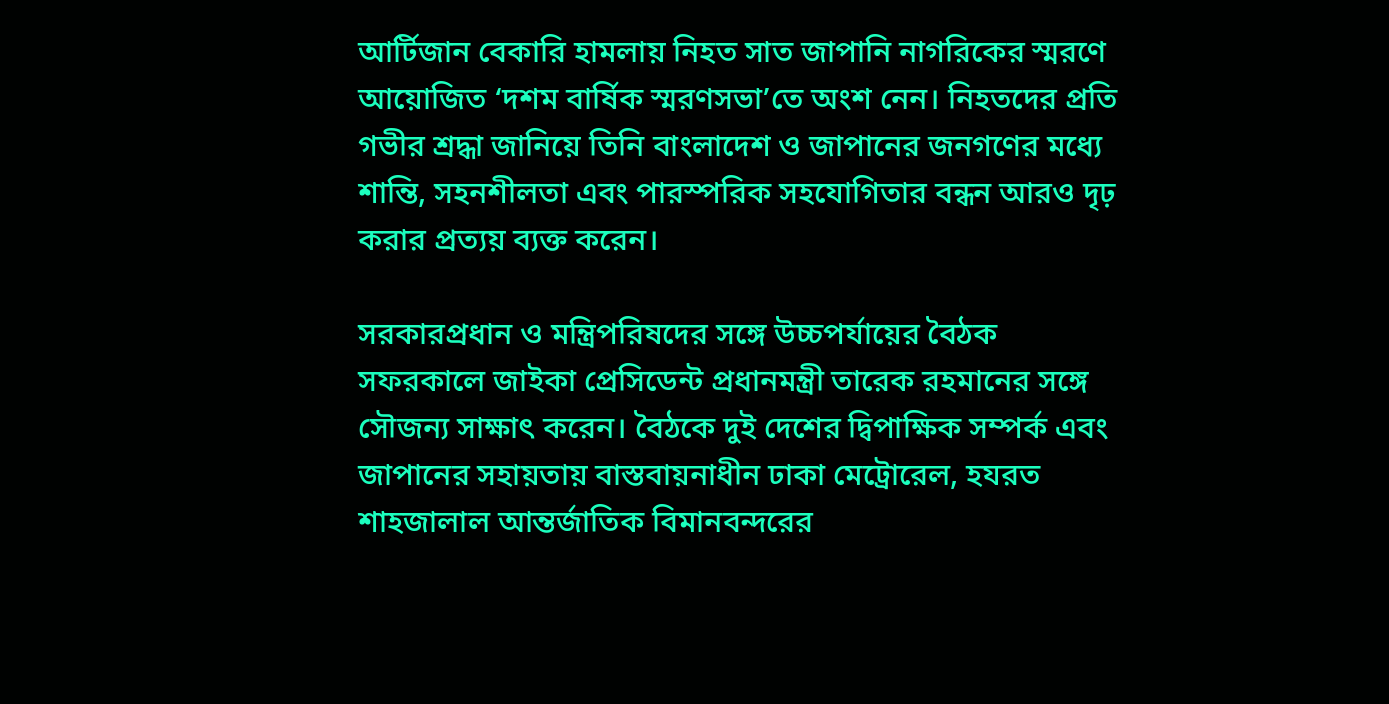আর্টিজান বেকারি হামলায় নিহত সাত জাপানি নাগরিকের স্মরণে আয়োজিত ‘দশম বার্ষিক স্মরণসভা’তে অংশ নেন। নিহতদের প্রতি গভীর শ্রদ্ধা জানিয়ে তিনি বাংলাদেশ ও জাপানের জনগণের মধ্যে শান্তি, সহনশীলতা এবং পারস্পরিক সহযোগিতার বন্ধন আরও দৃঢ় করার প্রত্যয় ব্যক্ত করেন।

সরকারপ্রধান ও মন্ত্রিপরিষদের সঙ্গে উচ্চপর্যায়ের বৈঠক
সফরকালে জাইকা প্রেসিডেন্ট প্রধানমন্ত্রী তারেক রহমানের সঙ্গে সৌজন্য সাক্ষাৎ করেন। বৈঠকে দুই দেশের দ্বিপাক্ষিক সম্পর্ক এবং জাপানের সহায়তায় বাস্তবায়নাধীন ঢাকা মেট্রোরেল, হযরত শাহজালাল আন্তর্জাতিক বিমানবন্দরের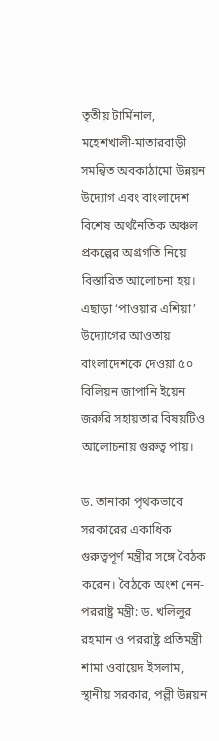তৃতীয় টার্মিনাল, মহেশখালী-মাতারবাড়ী সমন্বিত অবকাঠামো উন্নয়ন উদ্যোগ এবং বাংলাদেশ বিশেষ অর্থনৈতিক অঞ্চল প্রকল্পের অগ্রগতি নিয়ে বিস্তারিত আলোচনা হয়। এছাড়া ‘পাওয়ার এশিয়া’ উদ্যোগের আওতায় বাংলাদেশকে দেওয়া ৫০ বিলিয়ন জাপানি ইয়েন জরুরি সহায়তার বিষয়টিও আলোচনায় গুরুত্ব পায়।

ড. তানাকা পৃথকভাবে সরকারের একাধিক গুরুত্বপূর্ণ মন্ত্রীর সঙ্গে বৈঠক করেন। বৈঠকে অংশ নেন- পররাষ্ট্র মন্ত্রী: ড. খলিলুর রহমান ও পররাষ্ট্র প্রতিমন্ত্রী শামা ওবায়েদ ইসলাম, স্থানীয় সরকার, পল্লী উন্নয়ন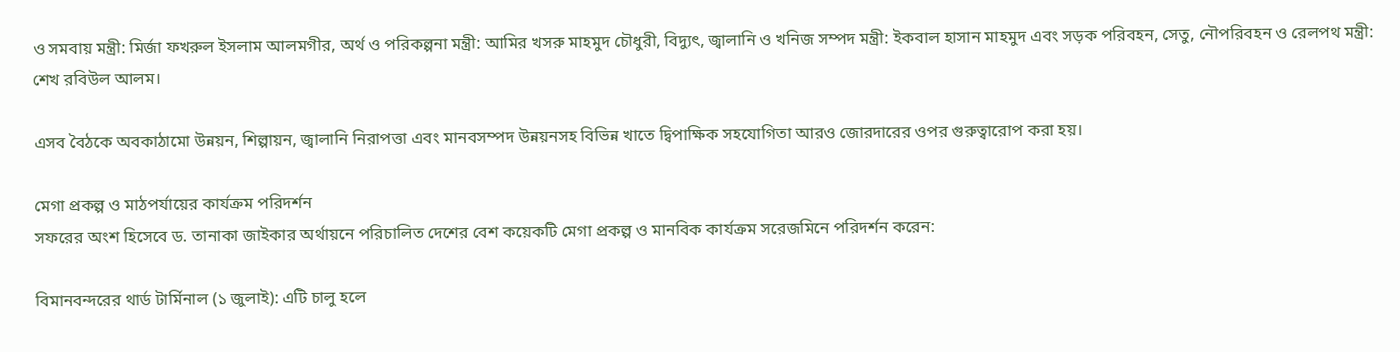ও সমবায় মন্ত্রী: মির্জা ফখরুল ইসলাম আলমগীর, অর্থ ও পরিকল্পনা মন্ত্রী: আমির খসরু মাহমুদ চৌধুরী, বিদ্যুৎ, জ্বালানি ও খনিজ সম্পদ মন্ত্রী: ইকবাল হাসান মাহমুদ এবং সড়ক পরিবহন, সেতু, নৌপরিবহন ও রেলপথ মন্ত্রী: শেখ রবিউল আলম।

এসব বৈঠকে অবকাঠামো উন্নয়ন, শিল্পায়ন, জ্বালানি নিরাপত্তা এবং মানবসম্পদ উন্নয়নসহ বিভিন্ন খাতে দ্বিপাক্ষিক সহযোগিতা আরও জোরদারের ওপর গুরুত্বারোপ করা হয়।

মেগা প্রকল্প ও মাঠপর্যায়ের কার্যক্রম পরিদর্শন
সফরের অংশ হিসেবে ড. তানাকা জাইকার অর্থায়নে পরিচালিত দেশের বেশ কয়েকটি মেগা প্রকল্প ও মানবিক কার্যক্রম সরেজমিনে পরিদর্শন করেন:

বিমানবন্দরের থার্ড টার্মিনাল (১ জুলাই): এটি চালু হলে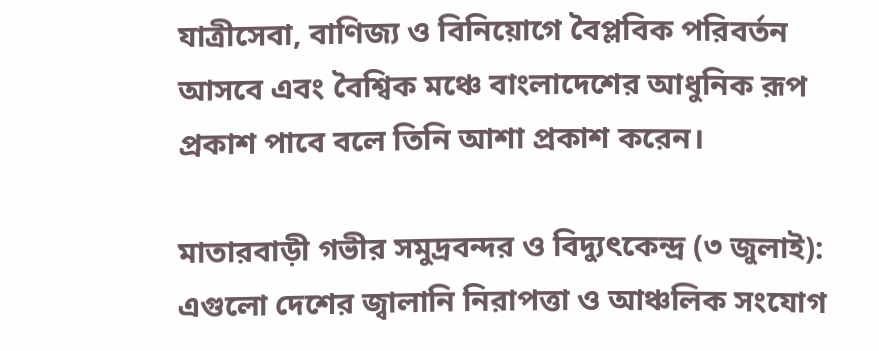যাত্রীসেবা, বাণিজ্য ও বিনিয়োগে বৈপ্লবিক পরিবর্তন আসবে এবং বৈশ্বিক মঞ্চে বাংলাদেশের আধুনিক রূপ প্রকাশ পাবে বলে তিনি আশা প্রকাশ করেন।

মাতারবাড়ী গভীর সমুদ্রবন্দর ও বিদ্যুৎকেন্দ্র (৩ জুলাই): এগুলো দেশের জ্বালানি নিরাপত্তা ও আঞ্চলিক সংযোগ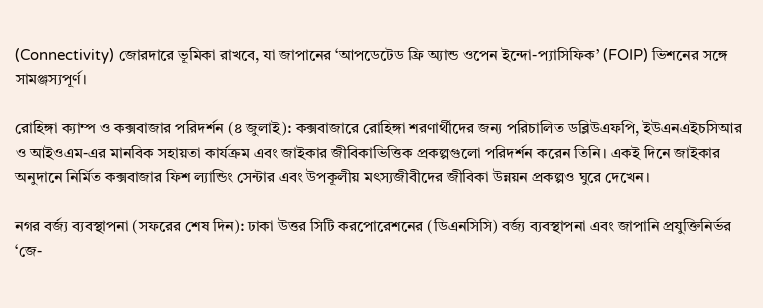(Connectivity) জোরদারে ভূমিকা রাখবে, যা জাপানের ‘আপডেটেড ফ্রি অ্যান্ড ওপেন ইন্দো-প্যাসিফিক’ (FOIP) ভিশনের সঙ্গে সামঞ্জস্যপূর্ণ।

রোহিঙ্গা ক্যাম্প ও কক্সবাজার পরিদর্শন (৪ জুলাই): কক্সবাজারে রোহিঙ্গা শরণার্থীদের জন্য পরিচালিত ডব্লিউএফপি, ইউএনএইচসিআর ও আইওএম-এর মানবিক সহায়তা কার্যক্রম এবং জাইকার জীবিকাভিত্তিক প্রকল্পগুলো পরিদর্শন করেন তিনি। একই দিনে জাইকার অনুদানে নির্মিত কক্সবাজার ফিশ ল্যান্ডিং সেন্টার এবং উপকূলীয় মৎস্যজীবীদের জীবিকা উন্নয়ন প্রকল্পও ঘুরে দেখেন।

নগর বর্জ্য ব্যবস্থাপনা (সফরের শেষ দিন): ঢাকা উত্তর সিটি করপোরেশনের (ডিএনসিসি) বর্জ্য ব্যবস্থাপনা এবং জাপানি প্রযুক্তিনির্ভর ‘জে-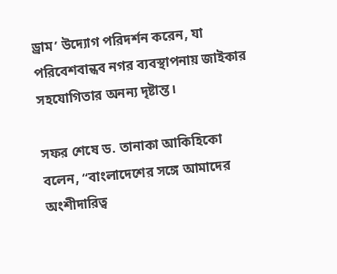ড্রাম’ উদ্যোগ পরিদর্শন করেন, যা পরিবেশবান্ধব নগর ব্যবস্থাপনায় জাইকার সহযোগিতার অনন্য দৃষ্টান্ত।

সফর শেষে ড. তানাকা আকিহিকো বলেন, “বাংলাদেশের সঙ্গে আমাদের অংশীদারিত্ব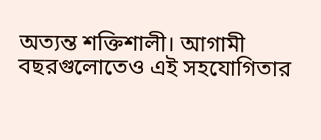অত্যন্ত শক্তিশালী। আগামী বছরগুলোতেও এই সহযোগিতার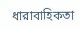ধারাবাহিকতা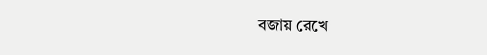বজায় রেখে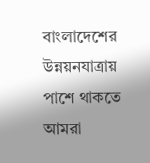বাংলাদেশের উন্নয়নযাত্রায় পাশে থাকতে আমরা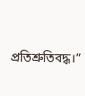প্রতিশ্রুতিবদ্ধ।”